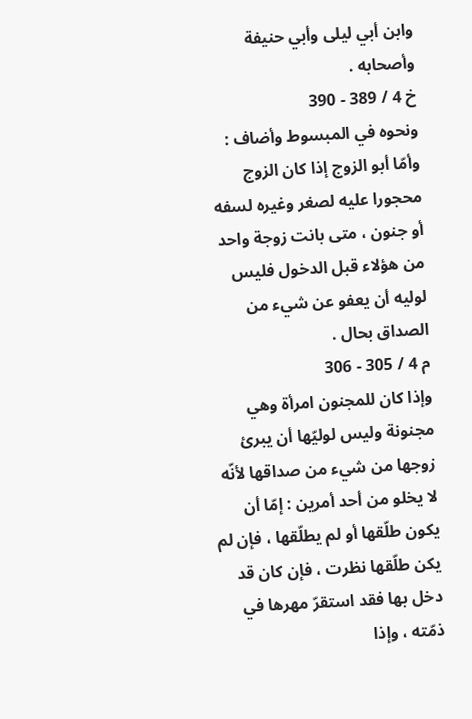وابن أبي ليلى وأبي حنيفة وأصحابه .
خ 4 / 389 - 390
ونحوه في المبسوط وأضاف : وأمّا أبو الزوج إذا كان الزوج محجورا عليه لصغر وغيره لسفه أو جنون ، متى بانت زوجة واحد من هؤلاء قبل الدخول فليس لوليه أن يعفو عن شيء من الصداق بحال .
م 4 / 305 - 306
وإذا كان للمجنون امرأة وهي مجنونة وليس لوليّها أن يبرئ زوجها من شيء من صداقها لأنّه لا يخلو من أحد أمرين : إمّا أن يكون طلّقها أو لم يطلّقها ، فإن لم يكن طلّقها نظرت ، فإن كان قد دخل بها فقد استقرّ مهرها في ذمّته ، وإذا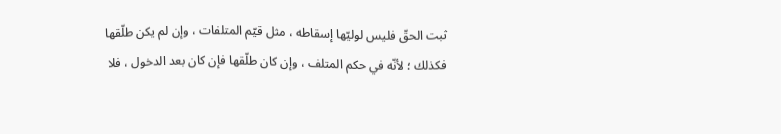ثبت الحقّ فليس لوليّها إسقاطه ، مثل قيّم المتلفات ، وإن لم يكن طلّقها فكذلك ؛ لأنّه في حكم المتلف ، وإن كان طلّقها فإن كان بعد الدخول ، فلا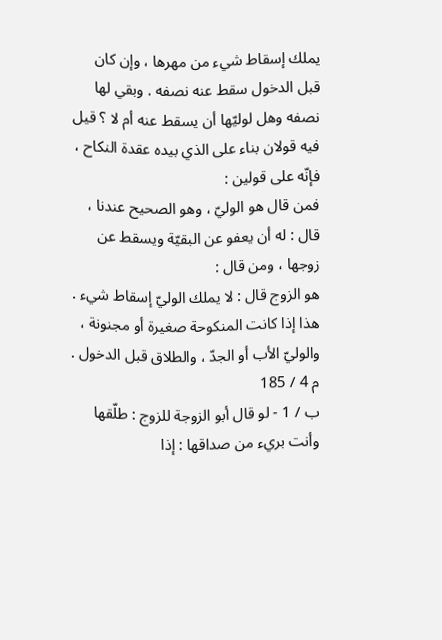يملك إسقاط شيء من مهرها ، وإن كان قبل الدخول سقط عنه نصفه . وبقي لها نصفه وهل لوليّها أن يسقط عنه أم لا ؟ قيل فيه قولان بناء على الذي بيده عقدة النكاح ، فإنّه على قولين :
فمن قال هو الوليّ ، وهو الصحيح عندنا ، قال : له أن يعفو عن البقيّة ويسقط عن زوجها ، ومن قال :
هو الزوج قال : لا يملك الوليّ إسقاط شيء .
هذا إذا كانت المنكوحة صغيرة أو مجنونة ، والوليّ الأب أو الجدّ ، والطلاق قبل الدخول .
م 4 / 185
ب / 1 - لو قال أبو الزوجة للزوج : طلّقها وأنت بريء من صداقها : إذا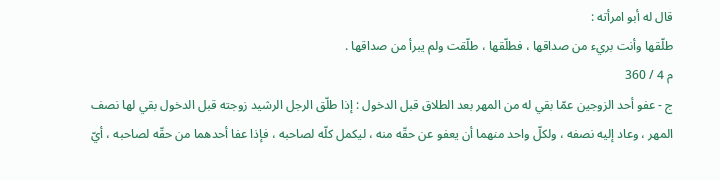قال له أبو امرأته :
طلّقها وأنت بريء من صداقها ، فطلّقها ، طلّقت ولم يبرأ من صداقها .
م 4 / 360
ج - عفو أحد الزوجين عمّا بقي له من المهر بعد الطلاق قبل الدخول : إذا طلّق الرجل الرشيد زوجته قبل الدخول بقي لها نصف المهر ، وعاد إليه نصفه ، ولكلّ واحد منهما أن يعفو عن حقّه منه ، ليكمل كلّه لصاحبه ، فإذا عفا أحدهما من حقّه لصاحبه ، أيّ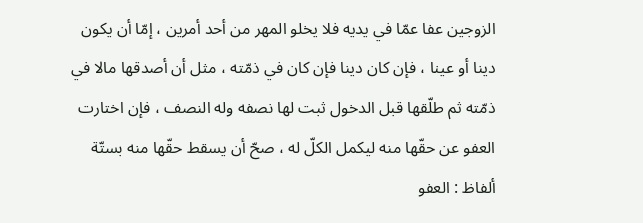الزوجين عفا عمّا في يديه فلا يخلو المهر من أحد أمرين ، إمّا أن يكون دينا أو عينا ، فإن كان دينا فإن كان في ذمّته ، مثل أن أصدقها مالا في ذمّته ثم طلّقها قبل الدخول ثبت لها نصفه وله النصف ، فإن اختارت العفو عن حقّها منه ليكمل الكلّ له ، صحّ أن يسقط حقّها منه بستّة ألفاظ : العفو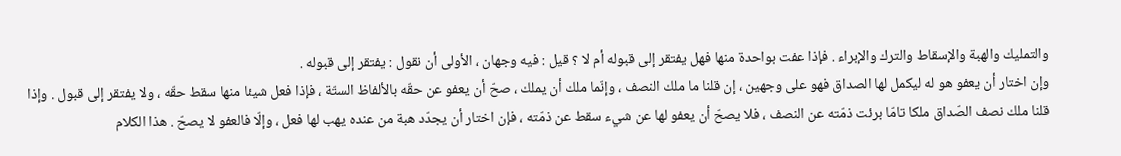والتمليك والهبة والإسقاط والترك والإبراء . فإذا عفت بواحدة منها فهل يفتقر إلى قبوله أم لا ؟ قيل : فيه وجهان ، الأولى أن نقول : يفتقر إلى قبوله .
وإن اختار أن يعفو هو له ليكمل لها الصداق فهو على وجهين ، إن قلنا ما ملك النصف ، وإنّما ملك أن يملك ، صحّ أن يعفو عن حقّه بالألفاظ الستّة ، فإذا فعل شيئا منها سقط حقّه ، ولا يفتقر إلى قبول . وإذا قلنا ملك نصف الصّداق ملكا تامّا برئت ذمّته عن النصف ، فلا يصحّ أن يعفو لها عن شيء سقط عن ذمّته ، فإن اختار أن يجدّد هبة من عنده يهب لها فعل ، وإلّا فالعفو لا يصحّ . هذا الكلام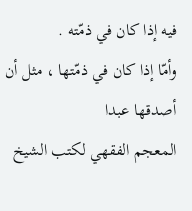فيه إذا كان في ذمّته .
وأمّا إذا كان في ذمّتها ، مثل أن أصدقها عبدا
المعجم الفقهي لكتب الشيخ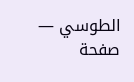الطوسي — صفحة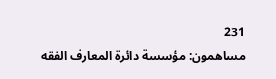231
مساهمون: مؤسسة دائرة المعارف الفقه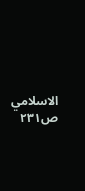الاسلامي
ص٢٣١